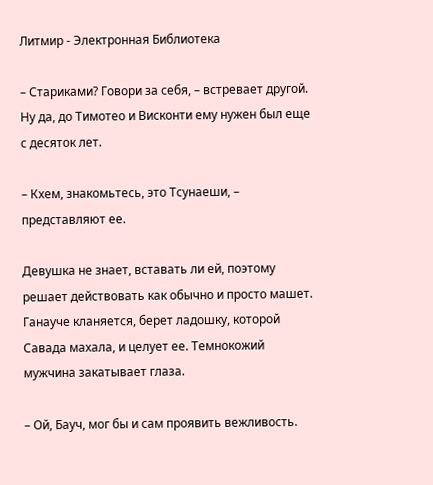Литмир - Электронная Библиотека

– Стариками? Говори за себя, – встревает другой. Ну да, до Тимотео и Висконти ему нужен был еще с десяток лет.

– Кхем, знакомьтесь, это Тсунаеши, – представляют ее.

Девушка не знает, вставать ли ей, поэтому решает действовать как обычно и просто машет. Ганауче кланяется, берет ладошку, которой Савада махала, и целует ее. Темнокожий мужчина закатывает глаза.

– Ой, Бауч, мог бы и сам проявить вежливость.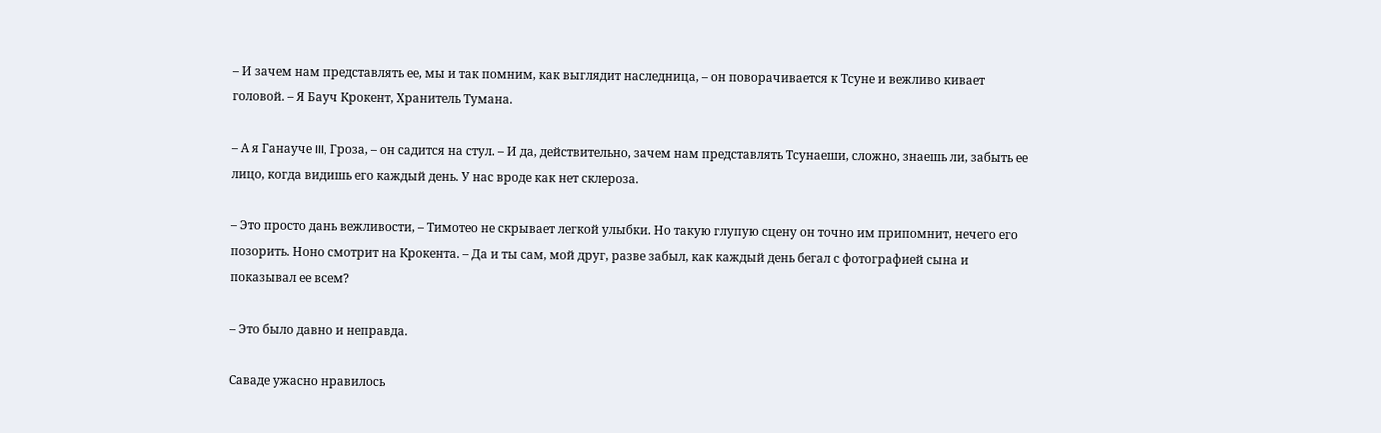– И зачем нам представлять ее, мы и так помним, как выглядит наследница, – он поворачивается к Тсуне и вежливо кивает головой. – Я Бауч Крокент, Хранитель Тумана.

– А я Ганауче III, Гроза, – он садится на стул. – И да, действительно, зачем нам представлять Тсунаеши, сложно, знаешь ли, забыть ее лицо, когда видишь его каждый день. У нас вроде как нет склероза.

– Это просто дань вежливости, – Тимотео не скрывает легкой улыбки. Но такую глупую сцену он точно им припомнит, нечего его позорить. Ноно смотрит на Крокента. – Да и ты сам, мой друг, разве забыл, как каждый день бегал с фотографией сына и показывал ее всем?

– Это было давно и неправда.

Саваде ужасно нравилось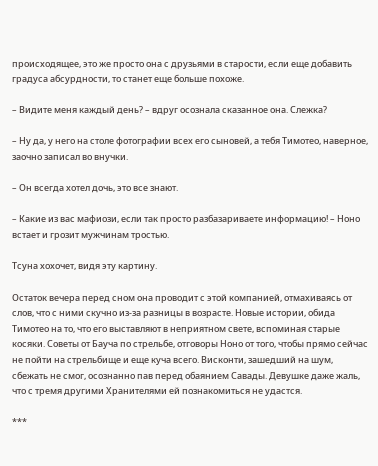происходящее, это же просто она с друзьями в старости, если еще добавить градуса абсурдности, то станет еще больше похоже.

– Видите меня каждый день? – вдруг осознала сказанное она. Слежка?

– Ну да, у него на столе фотографии всех его сыновей, а тебя Тимотео, наверное, заочно записал во внучки.

– Он всегда хотел дочь, это все знают.

– Какие из вас мафиози, если так просто разбазариваете информацию! – Ноно встает и грозит мужчинам тростью.

Тсуна хохочет, видя эту картину.

Остаток вечера перед сном она проводит с этой компанией, отмахиваясь от слов, что с ними скучно из-за разницы в возрасте. Новые истории, обида Тимотео на то, что его выставляют в неприятном свете, вспоминая старые косяки. Советы от Бауча по стрельбе, отговоры Ноно от того, чтобы прямо сейчас не пойти на стрельбище и еще куча всего. Висконти, зашедший на шум, сбежать не смог, осознанно пав перед обаянием Савады. Девушке даже жаль, что с тремя другими Хранителями ей познакомиться не удастся.

***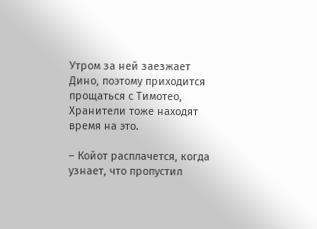Утром за ней заезжает Дино, поэтому приходится прощаться с Тимотео, Хранители тоже находят время на это.

– Койот расплачется, когда узнает, что пропустил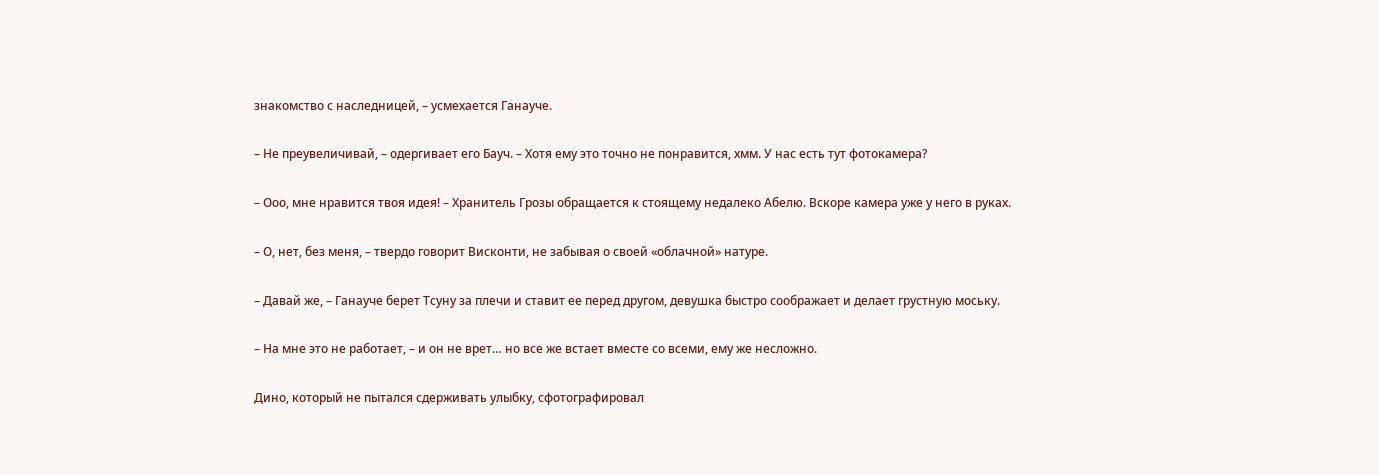знакомство с наследницей, – усмехается Ганауче.

– Не преувеличивай, – одергивает его Бауч. – Хотя ему это точно не понравится, хмм. У нас есть тут фотокамера?

– Ооо, мне нравится твоя идея! – Хранитель Грозы обращается к стоящему недалеко Абелю. Вскоре камера уже у него в руках.

– О, нет, без меня, – твердо говорит Висконти, не забывая о своей «облачной» натуре.

– Давай же, – Ганауче берет Тсуну за плечи и ставит ее перед другом, девушка быстро соображает и делает грустную моську.

– На мне это не работает, – и он не врет… но все же встает вместе со всеми, ему же несложно.

Дино, который не пытался сдерживать улыбку, сфотографировал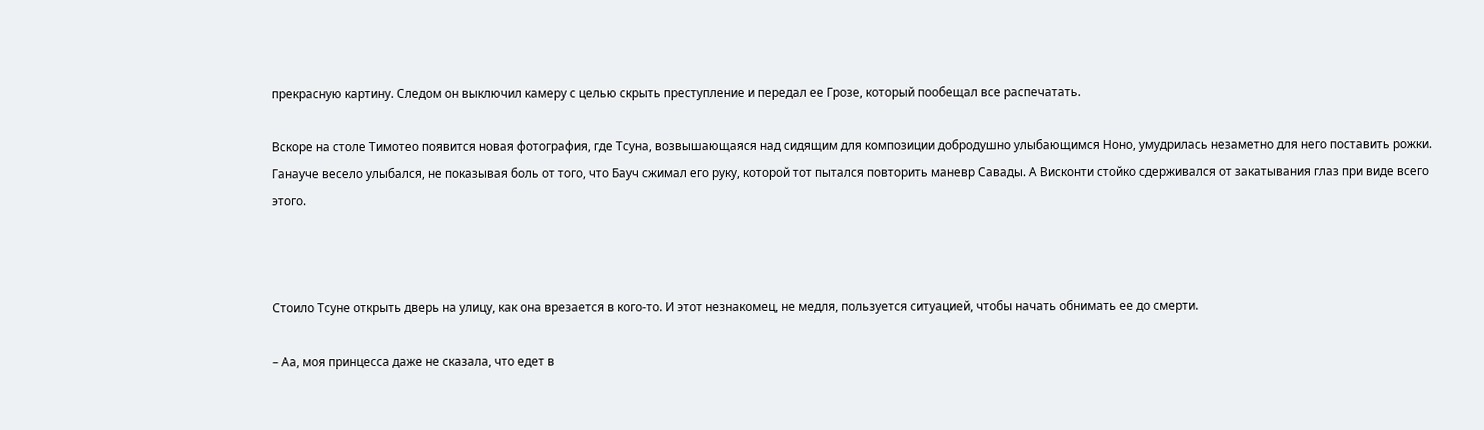прекрасную картину. Следом он выключил камеру с целью скрыть преступление и передал ее Грозе, который пообещал все распечатать.

Вскоре на столе Тимотео появится новая фотография, где Тсуна, возвышающаяся над сидящим для композиции добродушно улыбающимся Ноно, умудрилась незаметно для него поставить рожки. Ганауче весело улыбался, не показывая боль от того, что Бауч сжимал его руку, которой тот пытался повторить маневр Савады. А Висконти стойко сдерживался от закатывания глаз при виде всего этого.



Стоило Тсуне открыть дверь на улицу, как она врезается в кого-то. И этот незнакомец, не медля, пользуется ситуацией, чтобы начать обнимать ее до смерти.

– Аа, моя принцесса даже не сказала, что едет в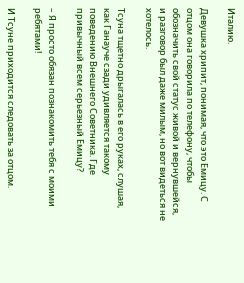Италию.

Девушка хрипит, понимая, что это Емицу. С отцом она говорила по телефону, чтобы обозначить свой статус живой и вернувшейся, и разговор был даже милым, но вот видеться не хотелось.

Тсуна тщетно дрыгалась в его руках, слушая, как Ганауче сзади удивляется такому поведению Внешнего Советника. Где привычный всем серьезный Емицу?

– Я просто обязан познакомить тебя с моими ребятами!

И Тсуне приходится следовать за отцом.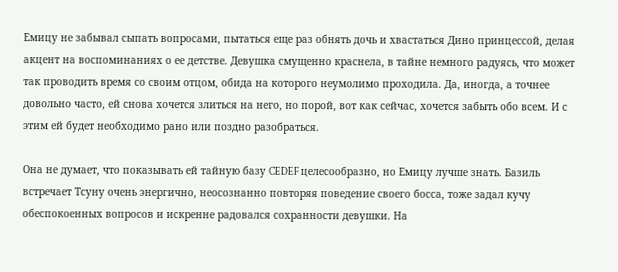Емицу не забывал сыпать вопросами, пытаться еще раз обнять дочь и хвастаться Дино принцессой, делая акцент на воспоминаниях о ее детстве. Девушка смущенно краснела, в тайне немного радуясь, что может так проводить время со своим отцом, обида на которого неумолимо проходила. Да, иногда, а точнее довольно часто, ей снова хочется злиться на него, но порой, вот как сейчас, хочется забыть обо всем. И с этим ей будет необходимо рано или поздно разобраться.

Она не думает, что показывать ей тайную базу CEDEF целесообразно, но Емицу лучше знать. Базиль встречает Тсуну очень энергично, неосознанно повторяя поведение своего босса, тоже задал кучу обеспокоенных вопросов и искренне радовался сохранности девушки. На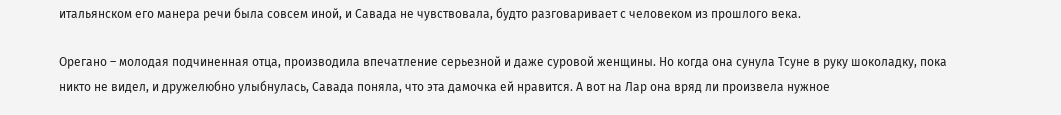итальянском его манера речи была совсем иной, и Савада не чувствовала, будто разговаривает с человеком из прошлого века.

Орегано – молодая подчиненная отца, производила впечатление серьезной и даже суровой женщины. Но когда она сунула Тсуне в руку шоколадку, пока никто не видел, и дружелюбно улыбнулась, Савада поняла, что эта дамочка ей нравится. А вот на Лар она вряд ли произвела нужное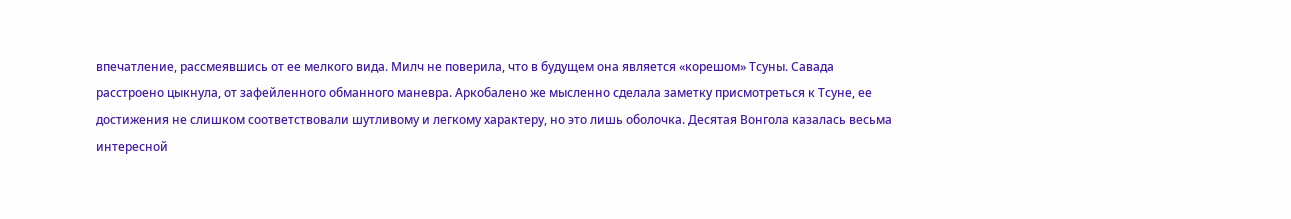впечатление, рассмеявшись от ее мелкого вида. Милч не поверила, что в будущем она является «корешом» Тсуны. Савада расстроено цыкнула, от зафейленного обманного маневра. Аркобалено же мысленно сделала заметку присмотреться к Тсуне, ее достижения не слишком соответствовали шутливому и легкому характеру, но это лишь оболочка. Десятая Вонгола казалась весьма интересной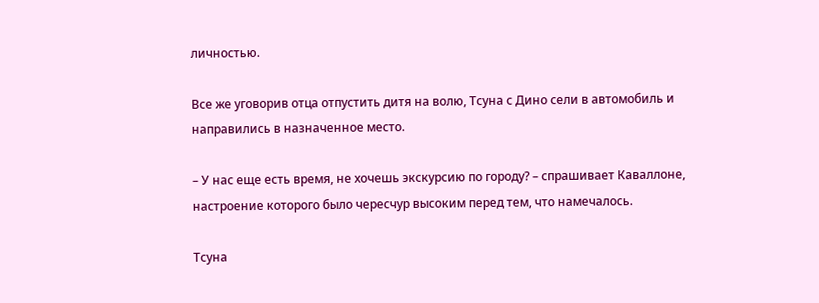личностью.

Все же уговорив отца отпустить дитя на волю, Тсуна с Дино сели в автомобиль и направились в назначенное место.

– У нас еще есть время, не хочешь экскурсию по городу? – спрашивает Каваллоне, настроение которого было чересчур высоким перед тем, что намечалось.

Тсуна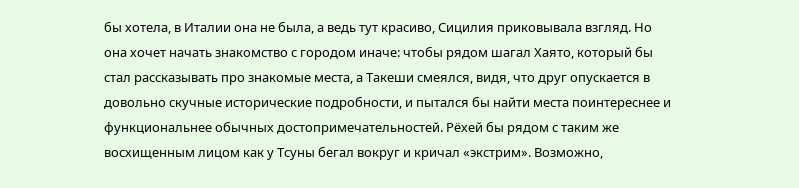бы хотела, в Италии она не была, а ведь тут красиво, Сицилия приковывала взгляд. Но она хочет начать знакомство с городом иначе: чтобы рядом шагал Хаято, который бы стал рассказывать про знакомые места, а Такеши смеялся, видя, что друг опускается в довольно скучные исторические подробности, и пытался бы найти места поинтереснее и функциональнее обычных достопримечательностей. Рёхей бы рядом с таким же восхищенным лицом как у Тсуны бегал вокруг и кричал «экстрим». Возможно,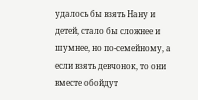удалось бы взять Нану и детей, стало бы сложнее и шумнее, но по-семейному, а если взять девчонок, то они вместе обойдут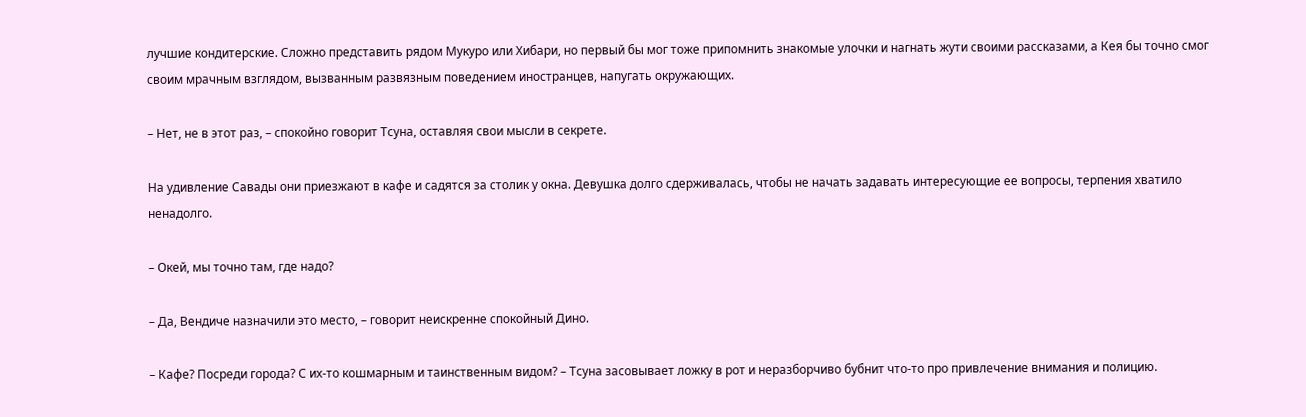лучшие кондитерские. Сложно представить рядом Мукуро или Хибари, но первый бы мог тоже припомнить знакомые улочки и нагнать жути своими рассказами, а Кея бы точно смог своим мрачным взглядом, вызванным развязным поведением иностранцев, напугать окружающих.

– Нет, не в этот раз, – спокойно говорит Тсуна, оставляя свои мысли в секрете.

На удивление Савады они приезжают в кафе и садятся за столик у окна. Девушка долго сдерживалась, чтобы не начать задавать интересующие ее вопросы, терпения хватило ненадолго.

– Окей, мы точно там, где надо?

– Да, Вендиче назначили это место, – говорит неискренне спокойный Дино.

– Кафе? Посреди города? С их-то кошмарным и таинственным видом? – Тсуна засовывает ложку в рот и неразборчиво бубнит что-то про привлечение внимания и полицию.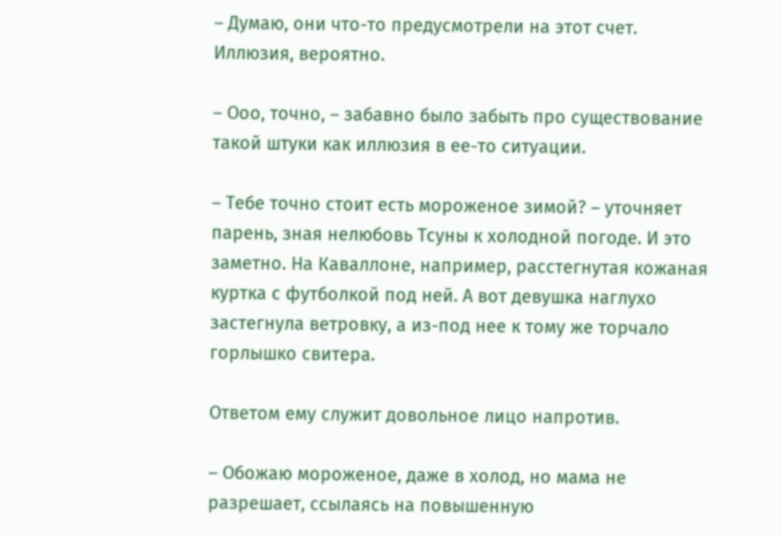– Думаю, они что-то предусмотрели на этот счет. Иллюзия, вероятно.

– Ооо, точно, – забавно было забыть про существование такой штуки как иллюзия в ее-то ситуации.

– Тебе точно стоит есть мороженое зимой? – уточняет парень, зная нелюбовь Тсуны к холодной погоде. И это заметно. На Каваллоне, например, расстегнутая кожаная куртка с футболкой под ней. А вот девушка наглухо застегнула ветровку, а из-под нее к тому же торчало горлышко свитера.

Ответом ему служит довольное лицо напротив.

– Обожаю мороженое, даже в холод, но мама не разрешает, ссылаясь на повышенную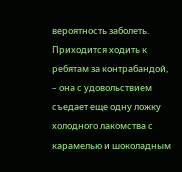вероятность заболеть. Приходится ходить к ребятам за контрабандой, – она с удовольствием съедает еще одну ложку холодного лакомства с карамелью и шоколадным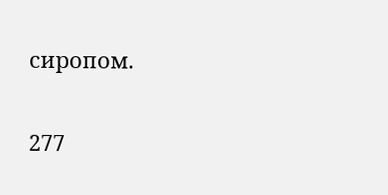сиропом.

277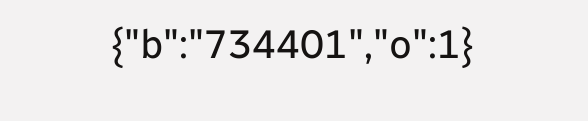{"b":"734401","o":1}